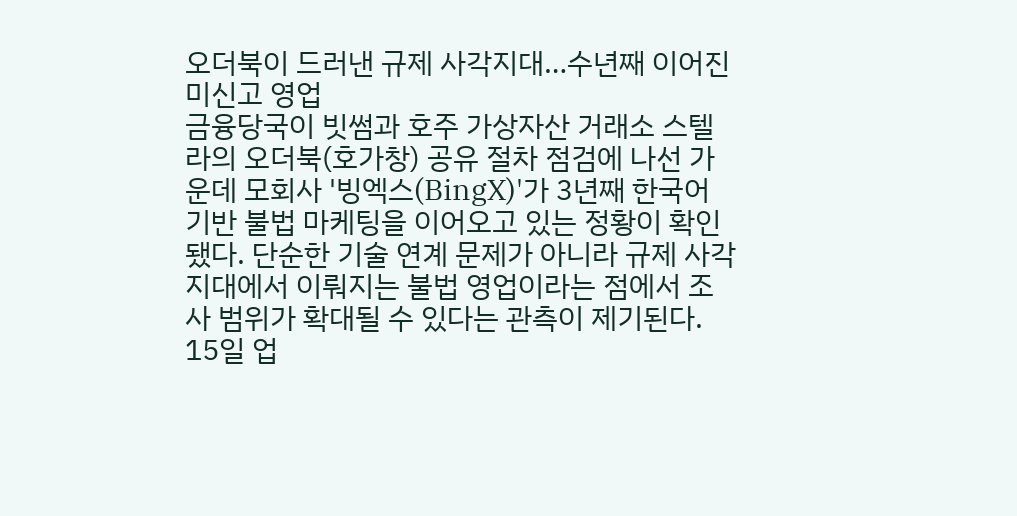오더북이 드러낸 규제 사각지대…수년째 이어진 미신고 영업
금융당국이 빗썸과 호주 가상자산 거래소 스텔라의 오더북(호가창) 공유 절차 점검에 나선 가운데 모회사 '빙엑스(BingX)'가 3년째 한국어 기반 불법 마케팅을 이어오고 있는 정황이 확인됐다. 단순한 기술 연계 문제가 아니라 규제 사각지대에서 이뤄지는 불법 영업이라는 점에서 조사 범위가 확대될 수 있다는 관측이 제기된다. 15일 업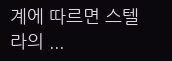계에 따르면 스텔라의 ...